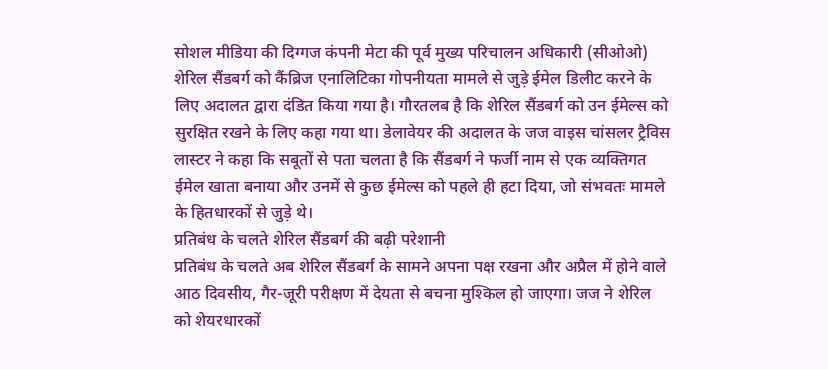सोशल मीडिया की दिग्गज कंपनी मेटा की पूर्व मुख्य परिचालन अधिकारी (सीओओ) शेरिल सैंडबर्ग को कैंब्रिज एनालिटिका गोपनीयता मामले से जुड़े ईमेल डिलीट करने के लिए अदालत द्वारा दंडित किया गया है। गौरतलब है कि शेरिल सैंडबर्ग को उन ईमेल्स को सुरक्षित रखने के लिए कहा गया था। डेलावेयर की अदालत के जज वाइस चांसलर ट्रैविस लास्टर ने कहा कि सबूतों से पता चलता है कि सैंडबर्ग ने फर्जी नाम से एक व्यक्तिगत ईमेल खाता बनाया और उनमें से कुछ ईमेल्स को पहले ही हटा दिया, जो संभवतः मामले के हितधारकों से जुड़े थे।
प्रतिबंध के चलते शेरिल सैंडबर्ग की बढ़ी परेशानी
प्रतिबंध के चलते अब शेरिल सैंडबर्ग के सामने अपना पक्ष रखना और अप्रैल में होने वाले आठ दिवसीय, गैर-जूरी परीक्षण में देयता से बचना मुश्किल हो जाएगा। जज ने शेरिल को शेयरधारकों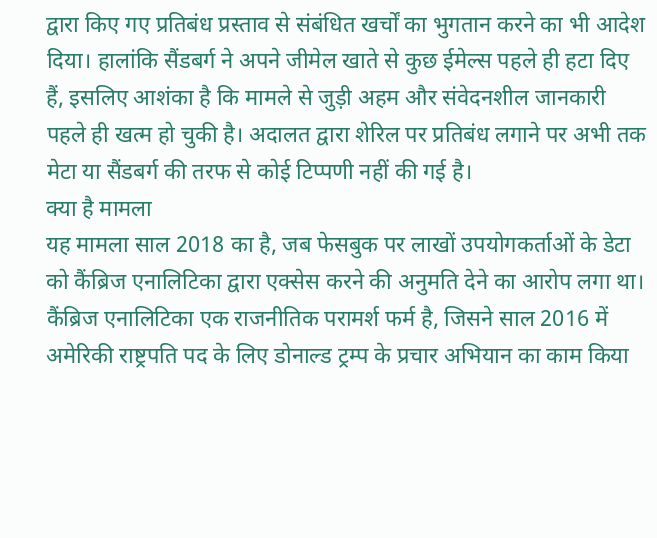द्वारा किए गए प्रतिबंध प्रस्ताव से संबंधित खर्चों का भुगतान करने का भी आदेश दिया। हालांकि सैंडबर्ग ने अपने जीमेल खाते से कुछ ईमेल्स पहले ही हटा दिए हैं, इसलिए आशंका है कि मामले से जुड़ी अहम और संवेदनशील जानकारी पहले ही खत्म हो चुकी है। अदालत द्वारा शेरिल पर प्रतिबंध लगाने पर अभी तक मेटा या सैंडबर्ग की तरफ से कोई टिप्पणी नहीं की गई है।
क्या है मामला
यह मामला साल 2018 का है, जब फेसबुक पर लाखों उपयोगकर्ताओं के डेटा को कैंब्रिज एनालिटिका द्वारा एक्सेस करने की अनुमति देने का आरोप लगा था। कैंब्रिज एनालिटिका एक राजनीतिक परामर्श फर्म है, जिसने साल 2016 में अमेरिकी राष्ट्रपति पद के लिए डोनाल्ड ट्रम्प के प्रचार अभियान का काम किया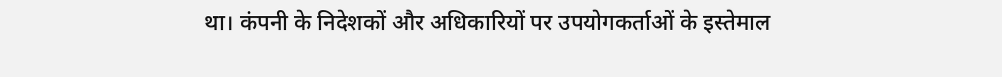था। कंपनी के निदेशकों और अधिकारियों पर उपयोगकर्ताओं के इस्तेमाल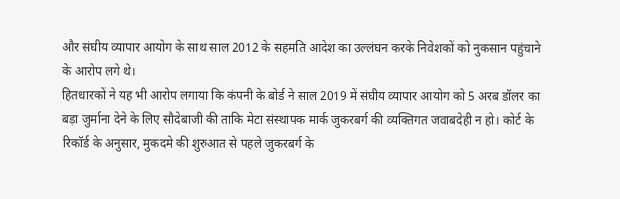और संघीय व्यापार आयोग के साथ साल 2012 के सहमति आदेश का उल्लंघन करके निवेशकों को नुकसान पहुंचाने के आरोप लगे थे।
हितधारकों ने यह भी आरोप लगाया कि कंपनी के बोर्ड ने साल 2019 में संघीय व्यापार आयोग को 5 अरब डॉलर का बड़ा जुर्माना देने के लिए सौदेबाजी की ताकि मेटा संस्थापक मार्क जुकरबर्ग की व्यक्तिगत जवाबदेही न हो। कोर्ट के रिकॉर्ड के अनुसार, मुकदमे की शुरुआत से पहले जुकरबर्ग के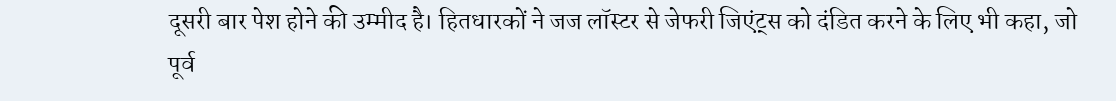दूसरी बार पेश होने की उम्मीद है। हितधारकों ने जज लॉस्टर से जेफरी जिएंट्स को दंडित करने के लिए भी कहा, जो पूर्व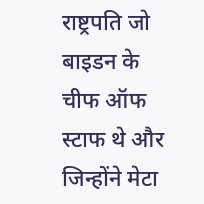राष्ट्रपति जो बाइडन के चीफ ऑफ स्टाफ थे और जिन्होंने मेटा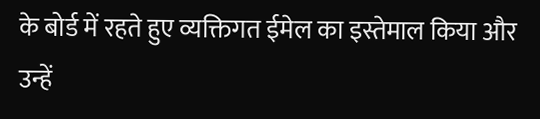के बोर्ड में रहते हुए व्यक्तिगत ईमेल का इस्तेमाल किया और उन्हें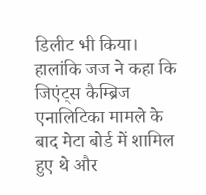डिलीट भी किया। हालांकि जज ने कहा कि जिएंट्स कैम्ब्रिज एनालिटिका मामले के बाद मेटा बोर्ड में शामिल हुए थे और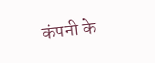कंपनी के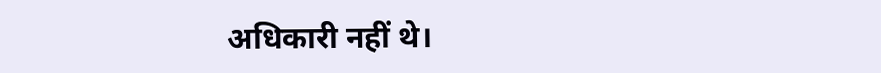अधिकारी नहीं थे।